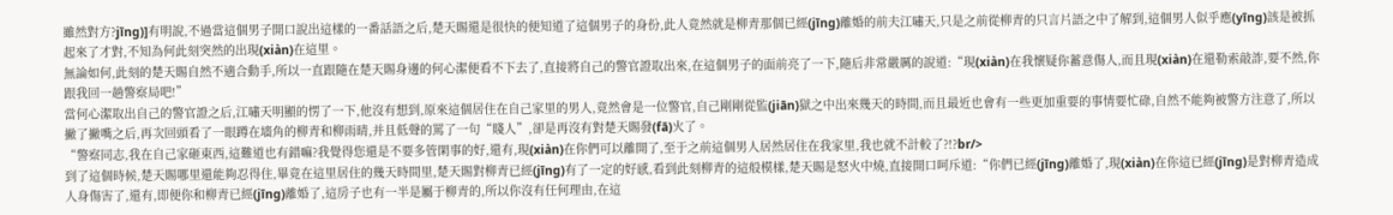雖然對方?jīng)]有明說,不過當這個男子開口說出這樣的一番話語之后,楚天賜還是很快的便知道了這個男子的身份,此人竟然就是柳青那個已經(jīng)離婚的前夫江嘯天,只是之前從柳青的只言片語之中了解到,這個男人似乎應(yīng)該是被抓起來了才對,不知為何此刻突然的出現(xiàn)在這里。
無論如何,此刻的楚天賜自然不適合動手,所以一直跟隨在楚天賜身邊的何心潔便看不下去了,直接將自己的警官證取出來,在這個男子的面前亮了一下,隨后非常嚴厲的說道:“現(xiàn)在我懷疑你蓄意傷人,而且現(xiàn)在還勒索敲詐,要不然,你跟我回一趟警察局吧!”
當何心潔取出自己的警官證之后,江嘯天明顯的愣了一下,他沒有想到,原來這個居住在自己家里的男人,竟然會是一位警官,自己剛剛從監(jiān)獄之中出來幾天的時間,而且最近也會有一些更加重要的事情要忙碌,自然不能夠被警方注意了,所以撇了撇嘴之后,再次回頭看了一眼蹲在墻角的柳青和柳雨晴,并且低聲的罵了一句“賤人”,卻是再沒有對楚天賜發(fā)火了。
“警察同志,我在自己家砸東西,這難道也有錯嘛?我覺得您還是不要多管閑事的好,還有,現(xiàn)在你們可以離開了,至于之前這個男人居然居住在我家里,我也就不計較了?!?br/>
到了這個時候,楚天賜哪里還能夠忍得住,畢竟在這里居住的幾天時間里,楚天賜對柳青已經(jīng)有了一定的好感,看到此刻柳青的這般模樣,楚天賜是怒火中燒,直接開口呵斥道:“你們已經(jīng)離婚了,現(xiàn)在你這已經(jīng)是對柳青造成人身傷害了,還有,即便你和柳青已經(jīng)離婚了,這房子也有一半是屬于柳青的,所以你沒有任何理由,在這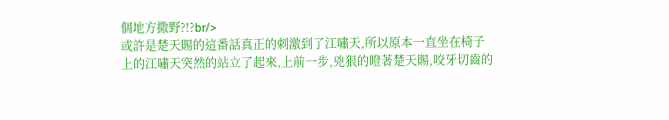個地方撒野?!?br/>
或許是楚天賜的這番話真正的刺激到了江嘯天,所以原本一直坐在椅子上的江嘯天突然的站立了起來,上前一步,兇狠的瞪著楚天賜,咬牙切齒的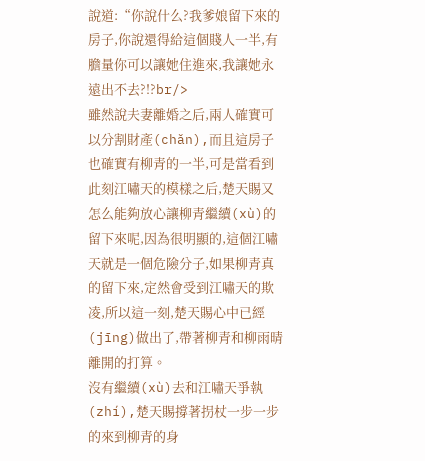說道:“你說什么?我爹娘留下來的房子,你說還得給這個賤人一半,有膽量你可以讓她住進來,我讓她永遠出不去?!?br/>
雖然說夫妻離婚之后,兩人確實可以分割財產(chǎn),而且這房子也確實有柳青的一半,可是當看到此刻江嘯天的模樣之后,楚天賜又怎么能夠放心讓柳青繼續(xù)的留下來呢,因為很明顯的,這個江嘯天就是一個危險分子,如果柳青真的留下來,定然會受到江嘯天的欺凌,所以這一刻,楚天賜心中已經(jīng)做出了,帶著柳青和柳雨晴離開的打算。
沒有繼續(xù)去和江嘯天爭執(zhí),楚天賜撐著拐杖一步一步的來到柳青的身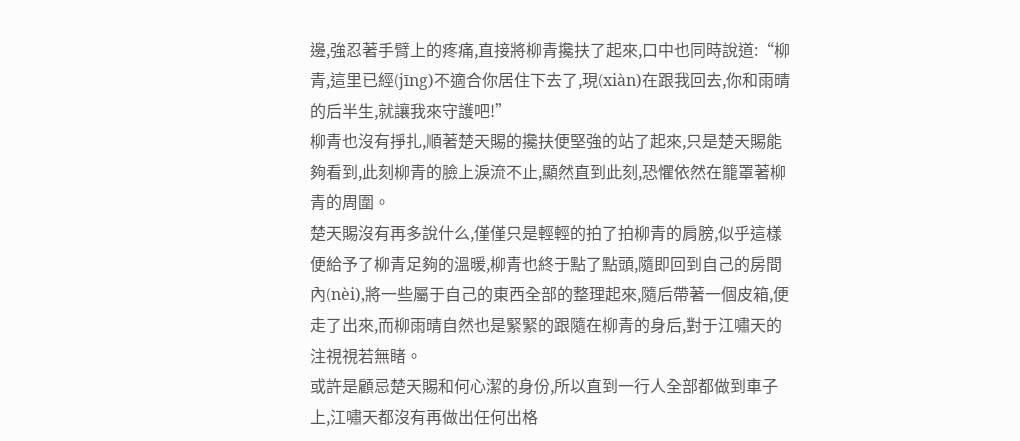邊,強忍著手臂上的疼痛,直接將柳青攙扶了起來,口中也同時說道:“柳青,這里已經(jīng)不適合你居住下去了,現(xiàn)在跟我回去,你和雨晴的后半生,就讓我來守護吧!”
柳青也沒有掙扎,順著楚天賜的攙扶便堅強的站了起來,只是楚天賜能夠看到,此刻柳青的臉上淚流不止,顯然直到此刻,恐懼依然在籠罩著柳青的周圍。
楚天賜沒有再多說什么,僅僅只是輕輕的拍了拍柳青的肩膀,似乎這樣便給予了柳青足夠的溫暖,柳青也終于點了點頭,隨即回到自己的房間內(nèi),將一些屬于自己的東西全部的整理起來,隨后帶著一個皮箱,便走了出來,而柳雨晴自然也是緊緊的跟隨在柳青的身后,對于江嘯天的注視視若無睹。
或許是顧忌楚天賜和何心潔的身份,所以直到一行人全部都做到車子上,江嘯天都沒有再做出任何出格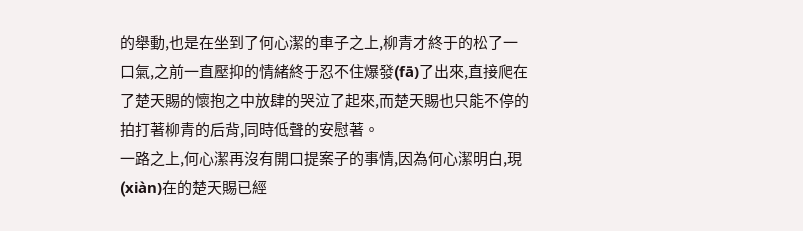的舉動,也是在坐到了何心潔的車子之上,柳青才終于的松了一口氣,之前一直壓抑的情緒終于忍不住爆發(fā)了出來,直接爬在了楚天賜的懷抱之中放肆的哭泣了起來,而楚天賜也只能不停的拍打著柳青的后背,同時低聲的安慰著。
一路之上,何心潔再沒有開口提案子的事情,因為何心潔明白,現(xiàn)在的楚天賜已經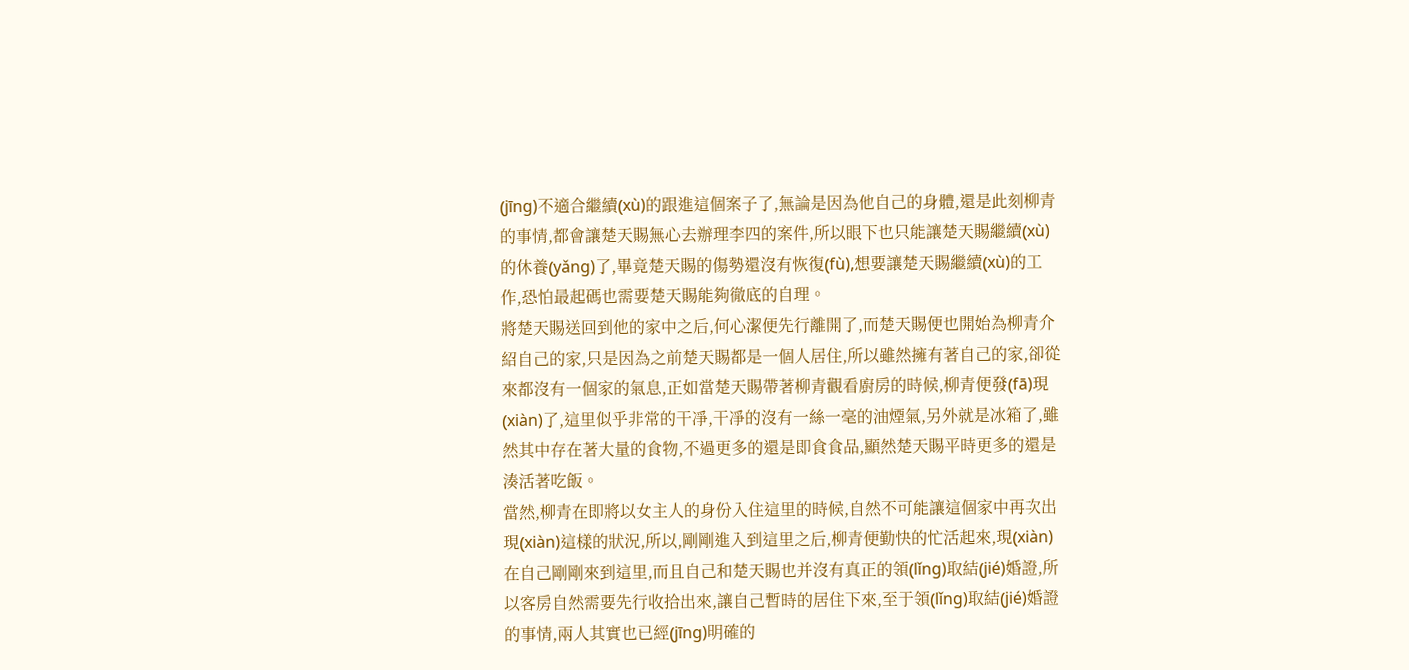(jīng)不適合繼續(xù)的跟進這個案子了,無論是因為他自己的身體,還是此刻柳青的事情,都會讓楚天賜無心去辦理李四的案件,所以眼下也只能讓楚天賜繼續(xù)的休養(yǎng)了,畢竟楚天賜的傷勢還沒有恢復(fù),想要讓楚天賜繼續(xù)的工作,恐怕最起碼也需要楚天賜能夠徹底的自理。
將楚天賜送回到他的家中之后,何心潔便先行離開了,而楚天賜便也開始為柳青介紹自己的家,只是因為之前楚天賜都是一個人居住,所以雖然擁有著自己的家,卻從來都沒有一個家的氣息,正如當楚天賜帶著柳青觀看廚房的時候,柳青便發(fā)現(xiàn)了,這里似乎非常的干凈,干凈的沒有一絲一毫的油煙氣,另外就是冰箱了,雖然其中存在著大量的食物,不過更多的還是即食食品,顯然楚天賜平時更多的還是湊活著吃飯。
當然,柳青在即將以女主人的身份入住這里的時候,自然不可能讓這個家中再次出現(xiàn)這樣的狀況,所以,剛剛進入到這里之后,柳青便勤快的忙活起來,現(xiàn)在自己剛剛來到這里,而且自己和楚天賜也并沒有真正的領(lǐng)取結(jié)婚證,所以客房自然需要先行收拾出來,讓自己暫時的居住下來,至于領(lǐng)取結(jié)婚證的事情,兩人其實也已經(jīng)明確的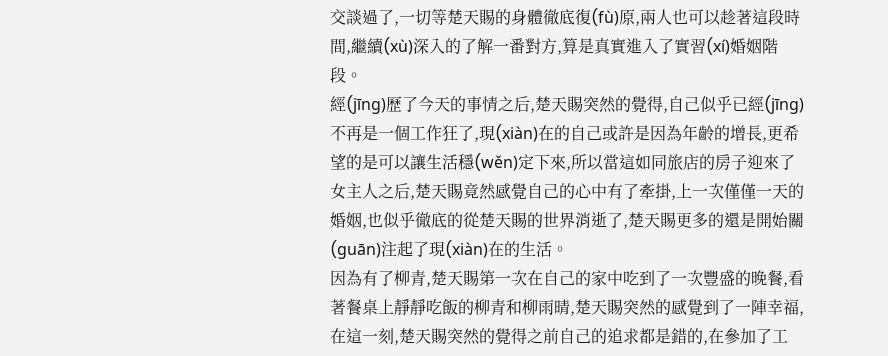交談過了,一切等楚天賜的身體徹底復(fù)原,兩人也可以趁著這段時間,繼續(xù)深入的了解一番對方,算是真實進入了實習(xí)婚姻階段。
經(jīng)歷了今天的事情之后,楚天賜突然的覺得,自己似乎已經(jīng)不再是一個工作狂了,現(xiàn)在的自己或許是因為年齡的增長,更希望的是可以讓生活穩(wěn)定下來,所以當這如同旅店的房子迎來了女主人之后,楚天賜竟然感覺自己的心中有了牽掛,上一次僅僅一天的婚姻,也似乎徹底的從楚天賜的世界消逝了,楚天賜更多的還是開始關(guān)注起了現(xiàn)在的生活。
因為有了柳青,楚天賜第一次在自己的家中吃到了一次豐盛的晚餐,看著餐桌上靜靜吃飯的柳青和柳雨晴,楚天賜突然的感覺到了一陣幸福,在這一刻,楚天賜突然的覺得之前自己的追求都是錯的,在參加了工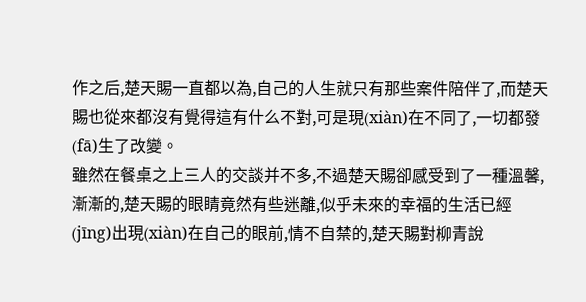作之后,楚天賜一直都以為,自己的人生就只有那些案件陪伴了,而楚天賜也從來都沒有覺得這有什么不對,可是現(xiàn)在不同了,一切都發(fā)生了改變。
雖然在餐桌之上三人的交談并不多,不過楚天賜卻感受到了一種溫馨,漸漸的,楚天賜的眼睛竟然有些迷離,似乎未來的幸福的生活已經(jīng)出現(xiàn)在自己的眼前,情不自禁的,楚天賜對柳青說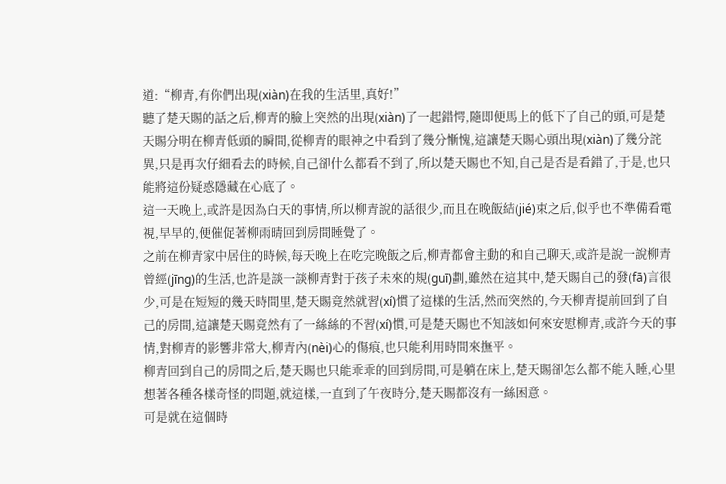道:“柳青,有你們出現(xiàn)在我的生活里,真好!”
聽了楚天賜的話之后,柳青的臉上突然的出現(xiàn)了一起錯愕,隨即便馬上的低下了自己的頭,可是楚天賜分明在柳青低頭的瞬間,從柳青的眼神之中看到了幾分慚愧,這讓楚天賜心頭出現(xiàn)了幾分詫異,只是再次仔細看去的時候,自己卻什么都看不到了,所以楚天賜也不知,自己是否是看錯了,于是,也只能將這份疑惑隱藏在心底了。
這一天晚上,或許是因為白天的事情,所以柳青說的話很少,而且在晚飯結(jié)束之后,似乎也不準備看電視,早早的,便催促著柳雨晴回到房間睡覺了。
之前在柳青家中居住的時候,每天晚上在吃完晚飯之后,柳青都會主動的和自己聊天,或許是說一說柳青曾經(jīng)的生活,也許是談一談柳青對于孩子未來的規(guī)劃,雖然在這其中,楚天賜自己的發(fā)言很少,可是在短短的幾天時間里,楚天賜竟然就習(xí)慣了這樣的生活,然而突然的,今天柳青提前回到了自己的房間,這讓楚天賜竟然有了一絲絲的不習(xí)慣,可是楚天賜也不知該如何來安慰柳青,或許今天的事情,對柳青的影響非常大,柳青內(nèi)心的傷痕,也只能利用時間來撫平。
柳青回到自己的房間之后,楚天賜也只能乖乖的回到房間,可是躺在床上,楚天賜卻怎么都不能入睡,心里想著各種各樣奇怪的問題,就這樣,一直到了午夜時分,楚天賜都沒有一絲困意。
可是就在這個時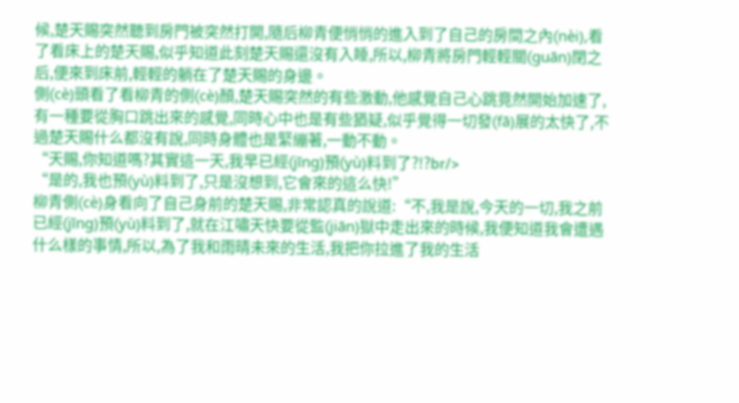候,楚天賜突然聽到房門被突然打開,隨后柳青便悄悄的進入到了自己的房間之內(nèi),看了看床上的楚天賜,似乎知道此刻楚天賜還沒有入睡,所以,柳青將房門輕輕關(guān)閉之后,便來到床前,輕輕的躺在了楚天賜的身邊。
側(cè)頭看了看柳青的側(cè)顏,楚天賜突然的有些激動,他感覺自己心跳竟然開始加速了,有一種要從胸口跳出來的感覺,同時心中也是有些猶疑,似乎覺得一切發(fā)展的太快了,不過楚天賜什么都沒有說,同時身體也是緊繃著,一動不動。
“天賜,你知道嗎?其實這一天,我早已經(jīng)預(yù)料到了?!?br/>
“是的,我也預(yù)料到了,只是沒想到,它會來的這么快!”
柳青側(cè)身看向了自己身前的楚天賜,非常認真的說道:“不,我是說,今天的一切,我之前已經(jīng)預(yù)料到了,就在江嘯天快要從監(jiān)獄中走出來的時候,我便知道我會遭遇什么樣的事情,所以,為了我和雨晴未來的生活,我把你拉進了我的生活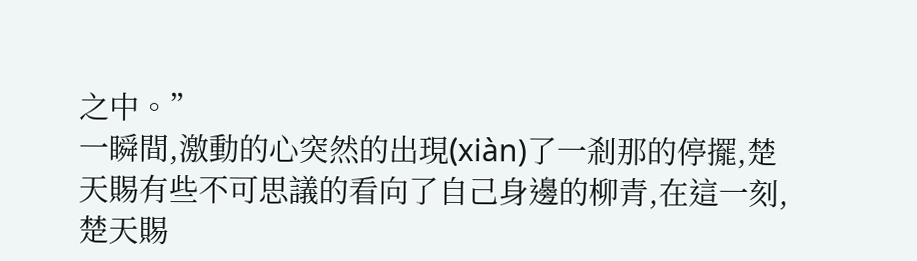之中。”
一瞬間,激動的心突然的出現(xiàn)了一剎那的停擺,楚天賜有些不可思議的看向了自己身邊的柳青,在這一刻,楚天賜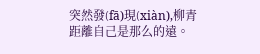突然發(fā)現(xiàn),柳青距離自己是那么的遠。